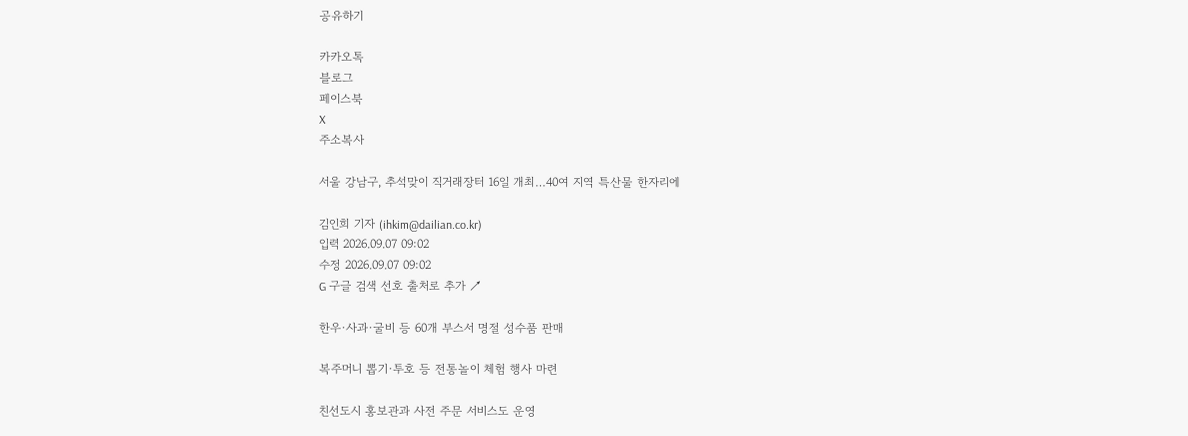공유하기

카카오톡
블로그
페이스북
X
주소복사

서울 강남구, 추석맞이 직거래장터 16일 개최…40여 지역 특산물 한자리에

김인희 기자 (ihkim@dailian.co.kr)
입력 2026.09.07 09:02
수정 2026.09.07 09:02
G 구글 검색 선호 출처로 추가 ↗

한우·사과·굴비 등 60개 부스서 명절 성수품 판매

복주머니 뽑기·투호 등 전통놀이 체험 행사 마련

친선도시 홍보관과 사전 주문 서비스도 운영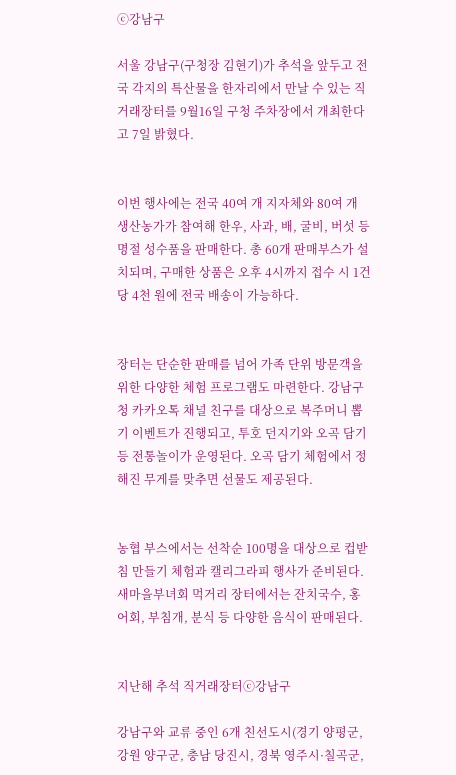ⓒ강남구

서울 강남구(구청장 김현기)가 추석을 앞두고 전국 각지의 특산물을 한자리에서 만날 수 있는 직거래장터를 9월16일 구청 주차장에서 개최한다고 7일 밝혔다.


이번 행사에는 전국 40여 개 지자체와 80여 개 생산농가가 참여해 한우, 사과, 배, 굴비, 버섯 등 명절 성수품을 판매한다. 총 60개 판매부스가 설치되며, 구매한 상품은 오후 4시까지 접수 시 1건당 4천 원에 전국 배송이 가능하다.


장터는 단순한 판매를 넘어 가족 단위 방문객을 위한 다양한 체험 프로그램도 마련한다. 강남구청 카카오톡 채널 친구를 대상으로 복주머니 뽑기 이벤트가 진행되고, 투호 던지기와 오곡 담기 등 전통놀이가 운영된다. 오곡 담기 체험에서 정해진 무게를 맞추면 선물도 제공된다.


농협 부스에서는 선착순 100명을 대상으로 컵받침 만들기 체험과 캘리그라피 행사가 준비된다. 새마을부녀회 먹거리 장터에서는 잔치국수, 홍어회, 부침개, 분식 등 다양한 음식이 판매된다.


지난해 추석 직거래장터ⓒ강남구

강남구와 교류 중인 6개 친선도시(경기 양평군, 강원 양구군, 충남 당진시, 경북 영주시·칠곡군,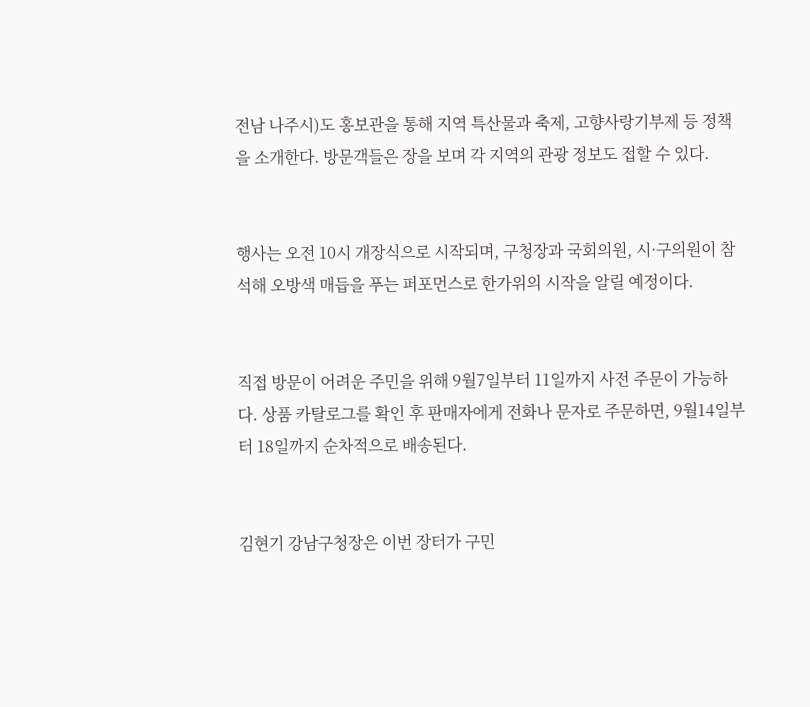전남 나주시)도 홍보관을 통해 지역 특산물과 축제, 고향사랑기부제 등 정책을 소개한다. 방문객들은 장을 보며 각 지역의 관광 정보도 접할 수 있다.


행사는 오전 10시 개장식으로 시작되며, 구청장과 국회의원, 시·구의원이 참석해 오방색 매듭을 푸는 퍼포먼스로 한가위의 시작을 알릴 예정이다.


직접 방문이 어려운 주민을 위해 9월7일부터 11일까지 사전 주문이 가능하다. 상품 카탈로그를 확인 후 판매자에게 전화나 문자로 주문하면, 9월14일부터 18일까지 순차적으로 배송된다.


김현기 강남구청장은 이번 장터가 구민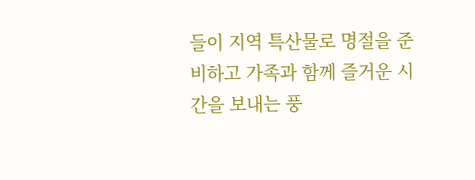들이 지역 특산물로 명절을 준비하고 가족과 함께 즐거운 시간을 보내는 풍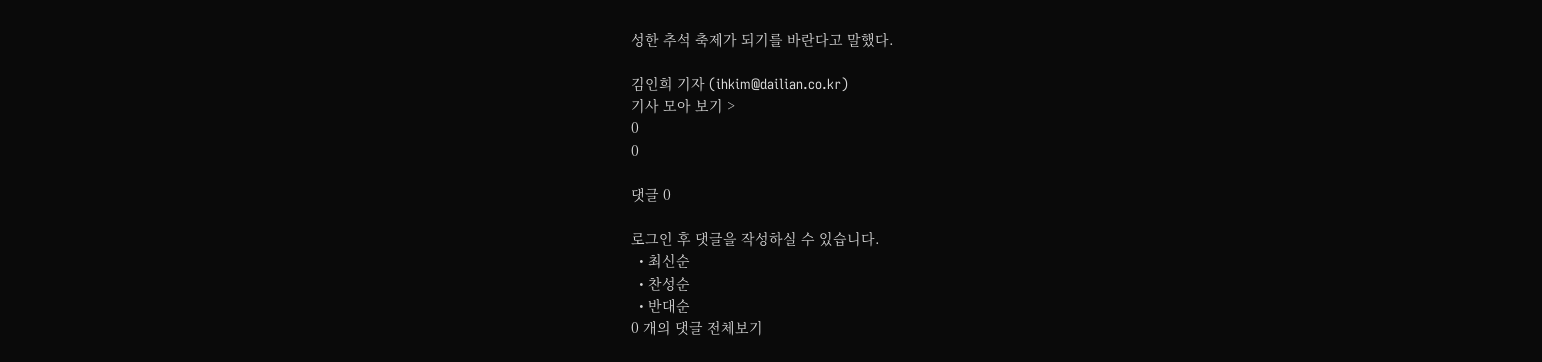성한 추석 축제가 되기를 바란다고 말했다.

김인희 기자 (ihkim@dailian.co.kr)
기사 모아 보기 >
0
0

댓글 0

로그인 후 댓글을 작성하실 수 있습니다.
  • 최신순
  • 찬성순
  • 반대순
0 개의 댓글 전체보기